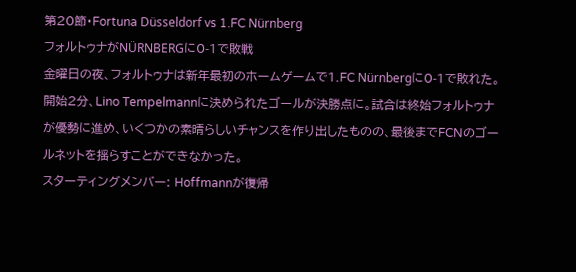第20節・Fortuna Düsseldorf vs 1.FC Nürnberg
フォルトゥナがNÜRNBERGに0-1で敗戦
金曜日の夜、フォルトゥナは新年最初のホームゲームで1.FC Nürnbergに0-1で敗れた。開始2分、Lino Tempelmannに決められたゴールが決勝点に。試合は終始フォルトゥナが優勢に進め、いくつかの素晴らしいチャンスを作り出したものの、最後までFCNのゴールネットを揺らすことができなかった。
スターティングメンバー: Hoffmannが復帰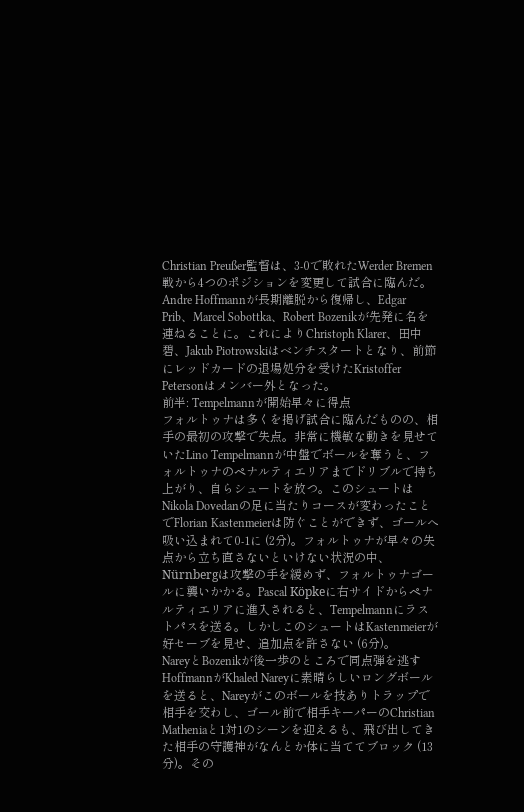Christian Preußer監督は、3-0で敗れたWerder Bremen戦から4つのポジションを変更して試合に臨んだ。Andre Hoffmannが長期離脱から復帰し、Edgar Prib、Marcel Sobottka、Robert Bozenikが先発に名を連ねることに。これによりChristoph Klarer、田中碧、Jakub Piotrowskiはベンチスタートとなり、前節にレッドカードの退場処分を受けたKristoffer Petersonはメンバー外となった。
前半: Tempelmannが開始早々に得点
フォルトゥナは多くを掲げ試合に臨んだものの、相手の最初の攻撃で失点。非常に機敏な動きを見せていたLino Tempelmannが中盤でボールを奪うと、フォルトゥナのペナルティエリアまでドリブルで持ち上がり、自らシュートを放つ。このシュートはNikola Dovedanの足に当たりコースが変わったことでFlorian Kastenmeierは防ぐことができず、ゴールへ吸い込まれて0-1に (2分)。フォルトゥナが早々の失点から立ち直さないといけない状況の中、Nürnbergは攻撃の手を緩めず、フォルトゥナゴールに襲いかかる。Pascal Köpkeに右サイドからペナルティエリアに進入されると、Tempelmannにラストパスを送る。しかしこのシュートはKastenmeierが好セーブを見せ、追加点を許さない (6分)。
NareyとBozenikが後一歩のところで同点弾を逃す
HoffmannがKhaled Nareyに素晴らしいロングボールを送ると、Nareyがこのボールを技ありトラップで相手を交わし、ゴール前で相手キーパーのChristian Matheniaと1対1のシーンを迎えるも、飛び出してきた相手の守護神がなんとか体に当ててブロック (13分)。その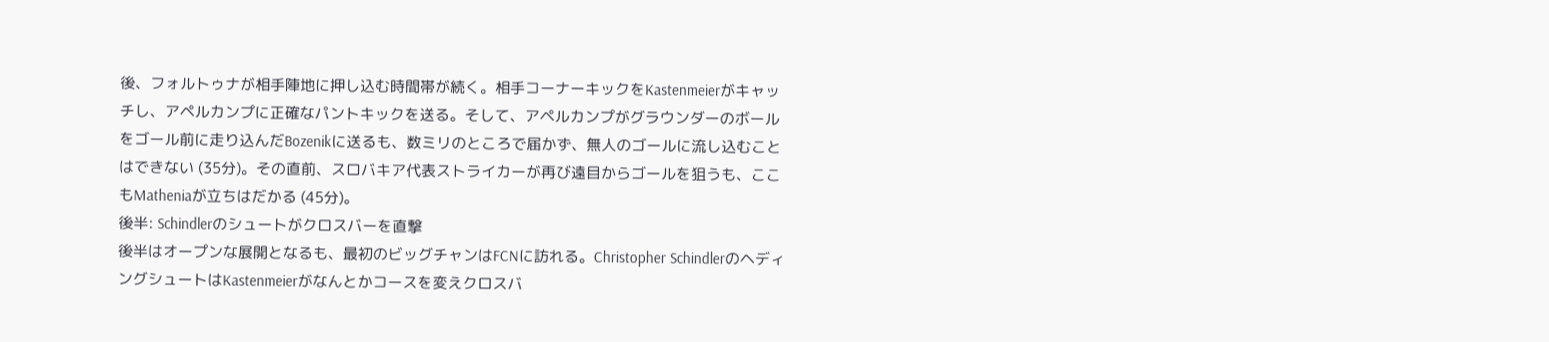後、フォルトゥナが相手陣地に押し込む時間帯が続く。相手コーナーキックをKastenmeierがキャッチし、アペルカンプに正確なパントキックを送る。そして、アペルカンプがグラウンダーのボールをゴール前に走り込んだBozenikに送るも、数ミリのところで届かず、無人のゴールに流し込むことはできない (35分)。その直前、スロバキア代表ストライカーが再び遠目からゴールを狙うも、ここもMatheniaが立ちはだかる (45分)。
後半: Schindlerのシュートがクロスバーを直撃
後半はオープンな展開となるも、最初のビッグチャンはFCNに訪れる。Christopher SchindlerのヘディングシュートはKastenmeierがなんとかコースを変えクロスバ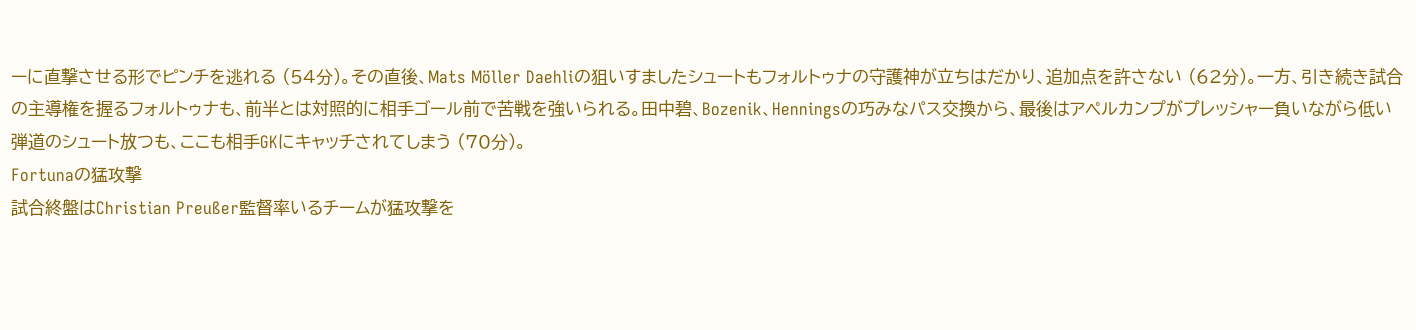ーに直撃させる形でピンチを逃れる (54分)。その直後、Mats Möller Daehliの狙いすましたシュートもフォルトゥナの守護神が立ちはだかり、追加点を許さない (62分)。一方、引き続き試合の主導権を握るフォルトゥナも、前半とは対照的に相手ゴール前で苦戦を強いられる。田中碧、Bozenik、Henningsの巧みなパス交換から、最後はアペルカンプがプレッシャー負いながら低い弾道のシュート放つも、ここも相手GKにキャッチされてしまう (70分)。
Fortunaの猛攻撃
試合終盤はChristian Preußer監督率いるチームが猛攻撃を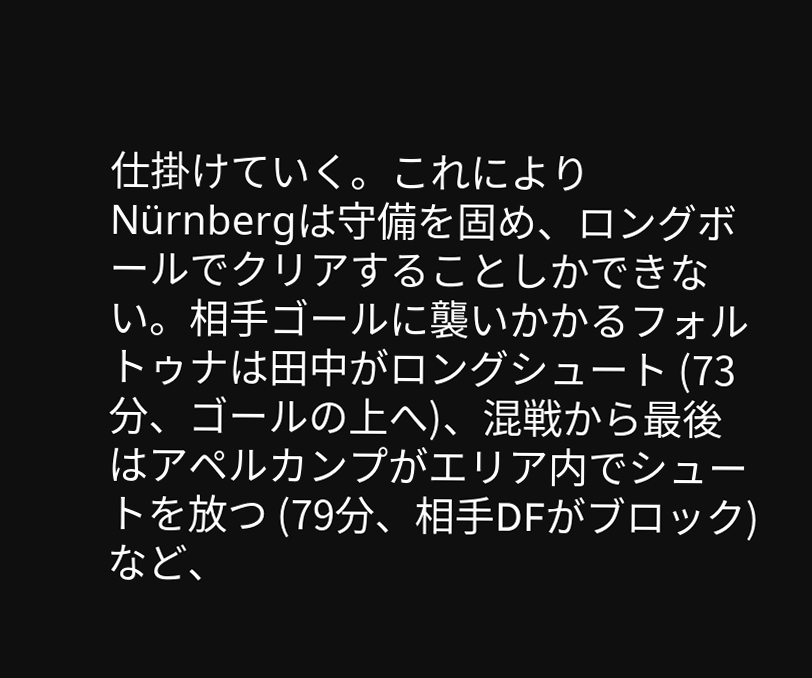仕掛けていく。これによりNürnbergは守備を固め、ロングボールでクリアすることしかできない。相手ゴールに襲いかかるフォルトゥナは田中がロングシュート (73分、ゴールの上へ)、混戦から最後はアペルカンプがエリア内でシュートを放つ (79分、相手DFがブロック)など、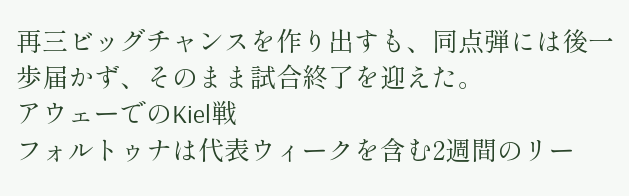再三ビッグチャンスを作り出すも、同点弾には後一歩届かず、そのまま試合終了を迎えた。
アウェーでのKiel戦
フォルトゥナは代表ウィークを含む2週間のリー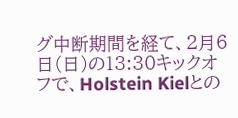グ中断期間を経て、2月6日(日)の13:30キックオフで、Holstein Kielとの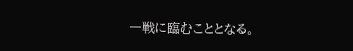一戦に臨むこととなる。